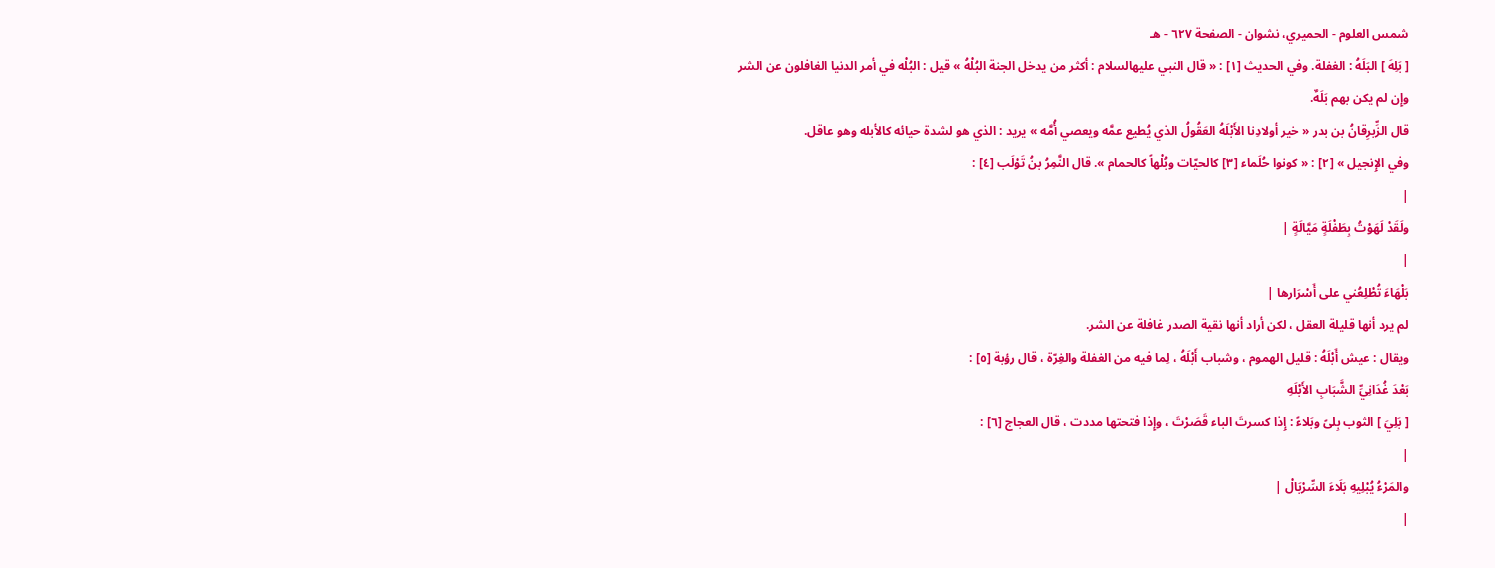شمس العلوم - الحميري، نشوان - الصفحة ٦٢٧ - هـ
[ بَلِهَ ] البَلَهُ : الغفلة. وفي الحديث [١] : « قال النبي عليهالسلام : أكثر من يدخل الجنة البُلْهُ » قيل : البُلْه في أمر الدنيا الغافلون عن الشر وإِن لم يكن بهم بَلَهٌ.
قال الزِّبرِقانُ بن بدر « خير أولادِنا الأَبْلَهُ العَقُولُ الذي يُطيع عمَّه ويعصي أُمَّه » يريد : الذي هو لشدة حيائه كالأبله وهو عاقل.
وفي الإِنجيل » [٢] : « كونوا حُلَماء [٣] كالحيّات وبُلْهاً كالحمام ». قال النَّمِرُ بنُ تَوْلَب [٤] :
|
ولَقَدْ لَهَوْتُ بِطَفْلَةٍ مَيَّالَةٍ |
|
بَلْهَاءَ تُطْلِعُني على أَسْرَارها |
لم يرد أنها قليلة العقل ، لكن أراد أنها نقية الصدر غافلة عن الشر.
ويقال : عيش أَبْلَهُ : قليل الهموم ، وشباب أَبْلَهُ ، لِما فيه من الغفلة والغِرّة ، قال رؤبة [٥] :
بَعْدَ غُدَانِيِّ الشَّبَابِ الأَبْلَهِ
[ بَلِيَ ] الثوب بِلىً وبَلاءً : إِذا كسرتَ الباء قَصَرْتَ ، وإِذا فتحتها مددت ، قال العجاج [٦] :
|
والمَرْءُ يُبْلِيهِ بَلَاءَ السِّرْبَالْ |
|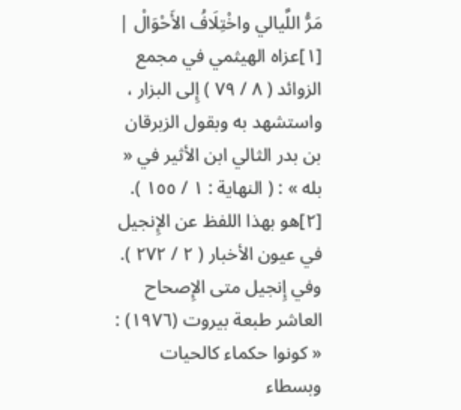مَرُّ اللَّيالي واخْتِلَافُ الأَحْوَالْ |
[١]عزاه الهيثمي في مجمع الزوائد ( ٨ / ٧٩ ) إِلى البزار ، واستشهد به وبقول الزبرقان بن بدر الثالي ابن الأثير في « بله » : ( النهاية : ١ / ١٥٥ ).
[٢]هو بهذا اللفظ عن الإِنجيل في عيون الأخبار ( ٢ / ٢٧٢ ). وفي إِنجيل متى الإِصحاح العاشر طبعة بيروت (١٩٧٦) : « كونوا حكماء كالحيات وبسطاء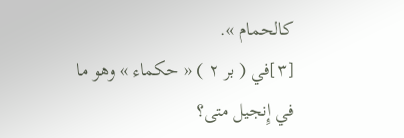كالحمام ».
[٣]في ( بر ٢ ) « حكماء » وهو ما في إِنجيل متى؟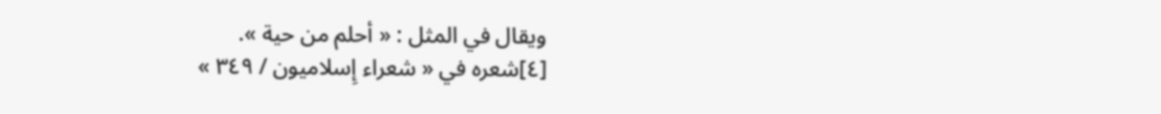ويقال في المثل : « أحلم من حية ».
[٤]شعره في « شعراء إِسلاميون / ٣٤٩ »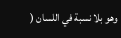وهو بلا نسبة في اللسان (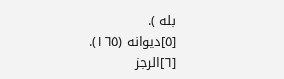بله ).
[٥]ديوانه (١٦٥).
[٦]الرجز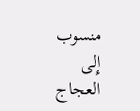منسوب إِلى العجاج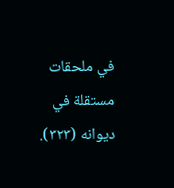في ملحقات مستقلة في ديوانه (٣٢٣).